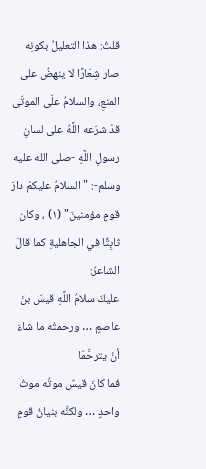قلتُ: هذا التعليلُ بكونِه صار شِعَارًا لا ينهضُ على المنعِ، والسلامُ علَى الموتَى قدْ شرَعه اللَّهُ على لسانِ رسولِ اللَّهِ -صلى الله عليه وسلم-: "السلامُ عليكمْ دارَ قومٍ مؤمنينَ" (١) ، وكان ثابِتًا في الجاهليةِ كما قالَ الشاعرُ:
عليكَ سلامُ اللَّهِ قيسَ بنَ عاصمٍ … ورحمتُه ما شاءَ أنْ يترحَّمَا
فما كانَ قيسٌ موتُه موتُ واحدٍ … ولكنَّه بنيانُ قومٍ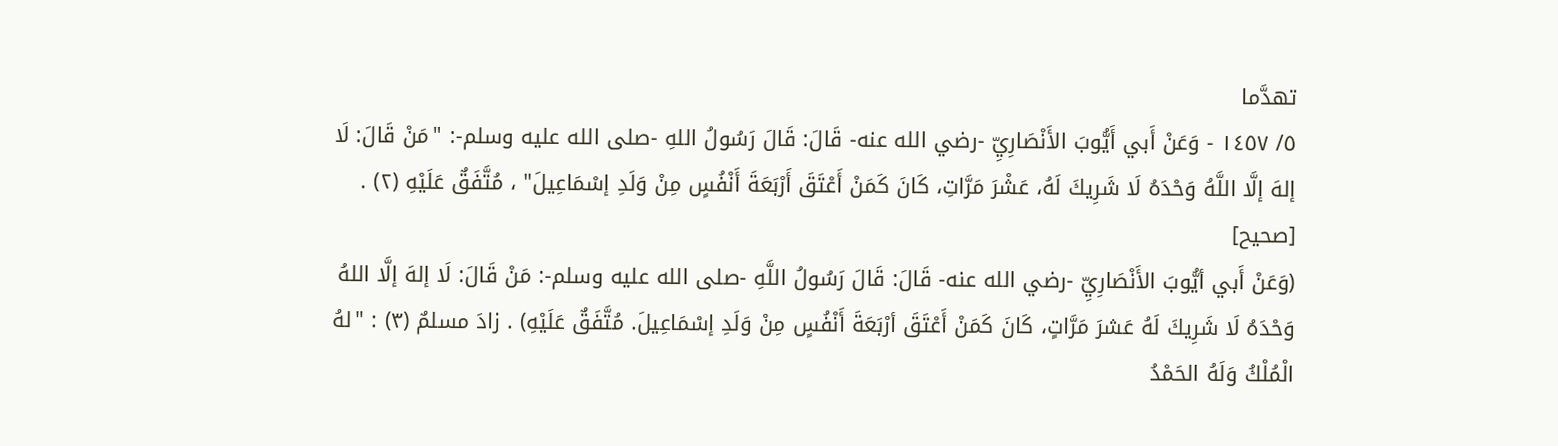تهدَّما
٥/ ١٤٥٧ - وَعَنْ أَبي أَيُّوبَ الأَنْصَارِيِّ -رضي الله عنه- قَالَ: قَالَ رَسُولُ اللهِ -صلى الله عليه وسلم-: "مَنْ قَالَ: لَا إلهَ إلَّا اللَّهُ وَحْدَهُ لَا شَرِيكَ لَهُ، عَشْرَ مَرَّاتِ، كَانَ كَمَنْ أَعْتَقَ أَرْبَعَةَ أَنْفُسٍ مِنْ وَلَدِ إسْمَاعِيلَ" ، مُتَّفَقٌ عَلَيْهِ (٢) . [صحيح]
(وَعَنْ أَبي أيُّوبَ الأَنْصَارِيِّ -رضي الله عنه- قَالَ: قَالَ رَسُولُ اللَّهِ -صلى الله عليه وسلم-: مَنْ قَالَ: لَا إلهَ إلَّا اللهُ وَحْدَهُ لَا شَرِيكَ لَهُ عَشرَ مَرَّاتٍ، كَانَ كَمَنْ أَعْتَقَ أرْبَعَةَ أَنْفُسٍ مِنْ وَلَدِ إسْمَاعِيلَ. مُتَّفَقٌ عَلَيْهِ) . زادَ مسلمٌ (٣) : "لهُ الْمُلْكُ وَلَهُ الحَمْدُ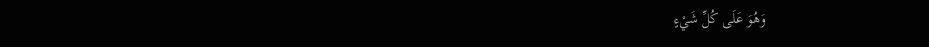وَهُوَ عَلَى كُلِّ شَيْءٍ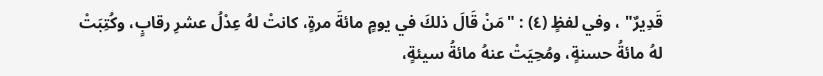قَدِيرٌ" ، وفي لفظٍ (٤) : "مَنْ قَالَ ذلكَ في يومٍ مائةَ مرةٍ، كانتْ لهُ عِدْلُ عشرِ رقابٍ، وكُتِبَتْ لهُ مائةُ حسنةٍ، ومُحِيَتْ عنهُ مائةُ سيئةٍ،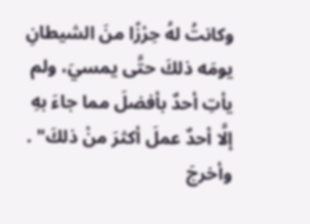وكانتُ لهُ حِرْزًا منَ الشيطانِ يومَه ذلكَ حتَّى يمسيَ، ولم يأتِ أحدٌ بأفضلَ مما جاءَ بهِ إلَّا أحدٌ عملَ أكثرَ منْ ذلكَ" .
وأخرجَ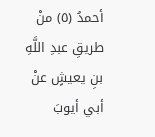أحمدُ (٥) منْ طريقِ عبدِ اللَّهِ بنِ يعيشٍ عنْ أبي أيوبَ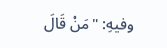وفيهِ: "مَنْ قَالَ